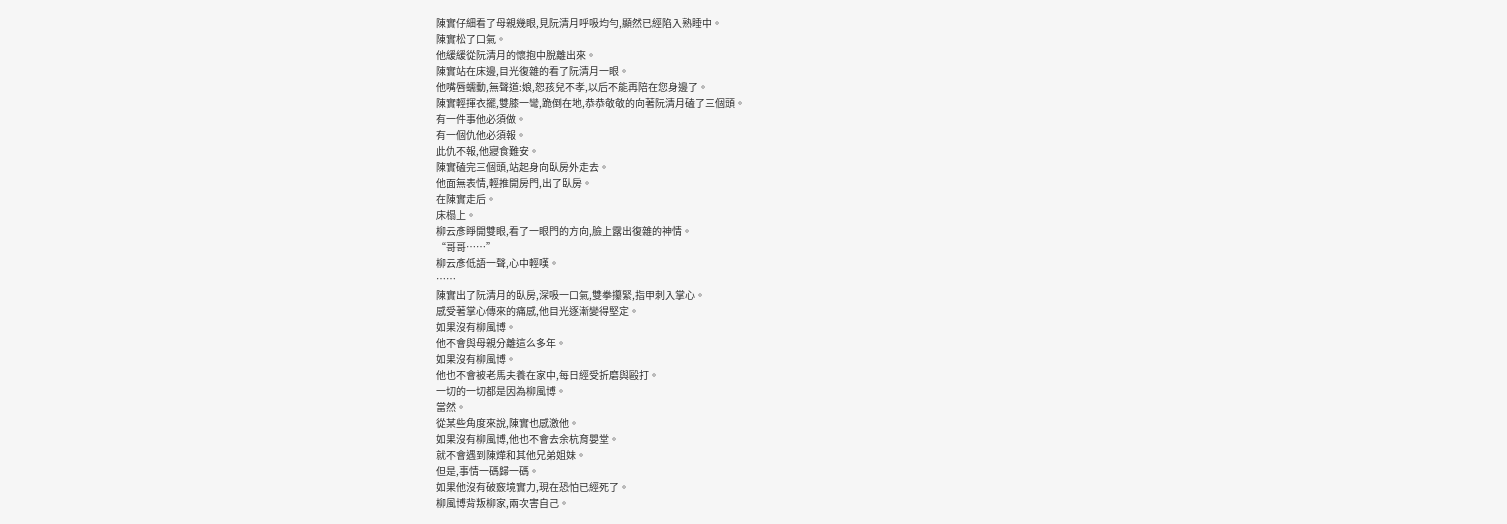陳實仔細看了母親幾眼,見阮清月呼吸均勻,顯然已經陷入熟睡中。
陳實松了口氣。
他緩緩從阮清月的懷抱中脫離出來。
陳實站在床邊,目光復雜的看了阮清月一眼。
他嘴唇蠕動,無聲道:娘,恕孩兒不孝,以后不能再陪在您身邊了。
陳實輕揮衣擺,雙膝一彎,跪倒在地,恭恭敬敬的向著阮清月磕了三個頭。
有一件事他必須做。
有一個仇他必須報。
此仇不報,他寢食難安。
陳實磕完三個頭,站起身向臥房外走去。
他面無表情,輕推開房門,出了臥房。
在陳實走后。
床榻上。
柳云彥睜開雙眼,看了一眼門的方向,臉上露出復雜的神情。
“哥哥……”
柳云彥低語一聲,心中輕嘆。
……
陳實出了阮清月的臥房,深吸一口氣,雙拳攥緊,指甲刺入掌心。
感受著掌心傳來的痛感,他目光逐漸變得堅定。
如果沒有柳風博。
他不會與母親分離這么多年。
如果沒有柳風博。
他也不會被老馬夫養在家中,每日經受折磨與毆打。
一切的一切都是因為柳風博。
當然。
從某些角度來說,陳實也感激他。
如果沒有柳風博,他也不會去余杭育嬰堂。
就不會遇到陳燁和其他兄弟姐妹。
但是,事情一碼歸一碼。
如果他沒有破竅境實力,現在恐怕已經死了。
柳風博背叛柳家,兩次害自己。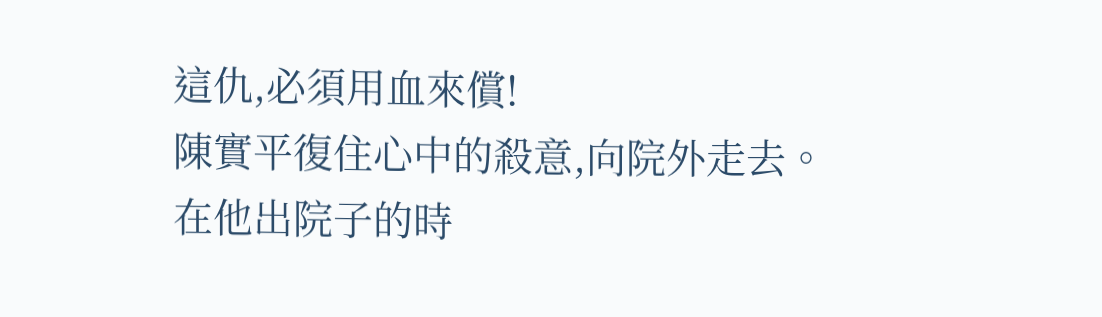這仇,必須用血來償!
陳實平復住心中的殺意,向院外走去。
在他出院子的時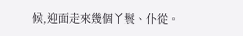候,迎面走來幾個丫鬟、仆從。